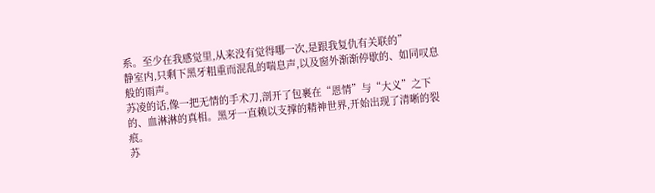系。至少在我感觉里,从来没有觉得哪一次,是跟我复仇有关联的”
静室内,只剩下黑牙粗重而混乱的喘息声,以及窗外渐渐停歇的、如同叹息般的雨声。
苏凌的话,像一把无情的手术刀,剖开了包裹在“恩情”与“大义”之下的、血淋淋的真相。黑牙一直赖以支撑的精神世界,开始出现了清晰的裂痕。
苏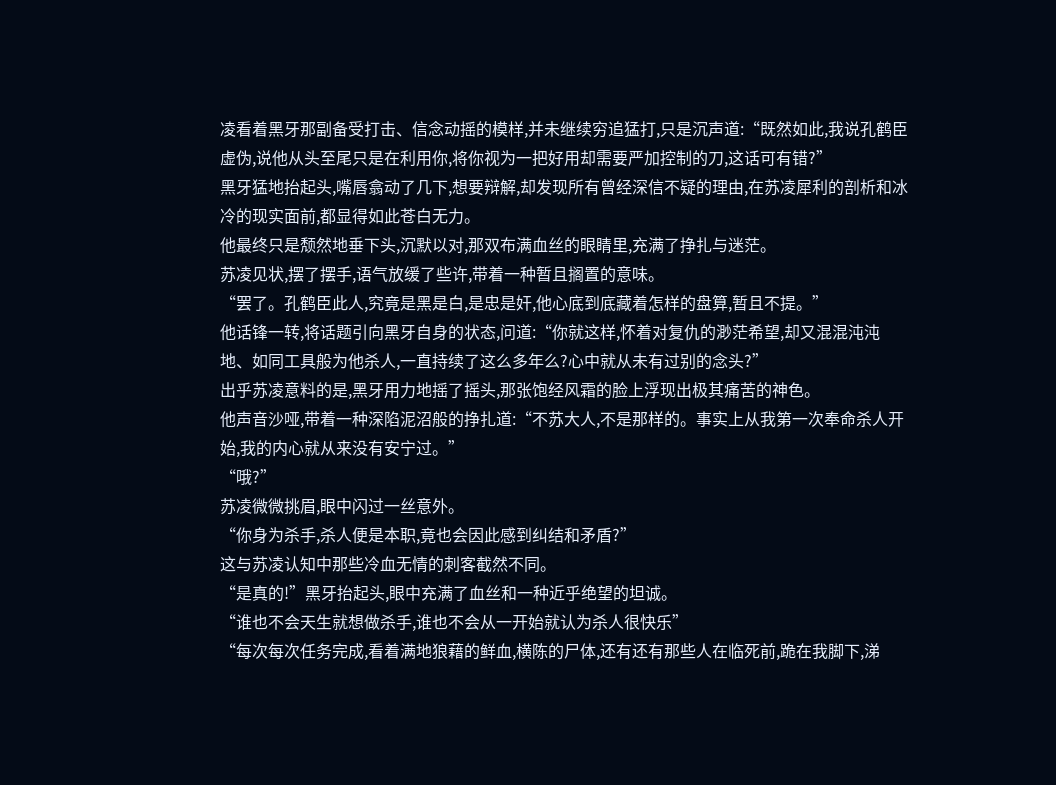凌看着黑牙那副备受打击、信念动摇的模样,并未继续穷追猛打,只是沉声道:“既然如此,我说孔鹤臣虚伪,说他从头至尾只是在利用你,将你视为一把好用却需要严加控制的刀,这话可有错?”
黑牙猛地抬起头,嘴唇翕动了几下,想要辩解,却发现所有曾经深信不疑的理由,在苏凌犀利的剖析和冰冷的现实面前,都显得如此苍白无力。
他最终只是颓然地垂下头,沉默以对,那双布满血丝的眼睛里,充满了挣扎与迷茫。
苏凌见状,摆了摆手,语气放缓了些许,带着一种暂且搁置的意味。
“罢了。孔鹤臣此人,究竟是黑是白,是忠是奸,他心底到底藏着怎样的盘算,暂且不提。”
他话锋一转,将话题引向黑牙自身的状态,问道:“你就这样,怀着对复仇的渺茫希望,却又混混沌沌地、如同工具般为他杀人,一直持续了这么多年么?心中就从未有过别的念头?”
出乎苏凌意料的是,黑牙用力地摇了摇头,那张饱经风霜的脸上浮现出极其痛苦的神色。
他声音沙哑,带着一种深陷泥沼般的挣扎道:“不苏大人,不是那样的。事实上从我第一次奉命杀人开始,我的内心就从来没有安宁过。”
“哦?”
苏凌微微挑眉,眼中闪过一丝意外。
“你身为杀手,杀人便是本职,竟也会因此感到纠结和矛盾?”
这与苏凌认知中那些冷血无情的刺客截然不同。
“是真的!”黑牙抬起头,眼中充满了血丝和一种近乎绝望的坦诚。
“谁也不会天生就想做杀手,谁也不会从一开始就认为杀人很快乐”
“每次每次任务完成,看着满地狼藉的鲜血,横陈的尸体,还有还有那些人在临死前,跪在我脚下,涕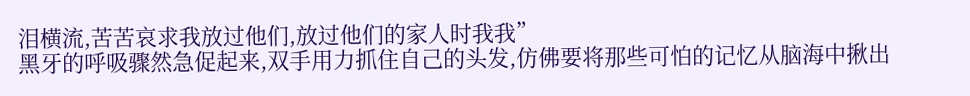泪横流,苦苦哀求我放过他们,放过他们的家人时我我”
黑牙的呼吸骤然急促起来,双手用力抓住自己的头发,仿佛要将那些可怕的记忆从脑海中揪出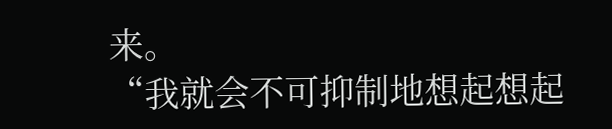来。
“我就会不可抑制地想起想起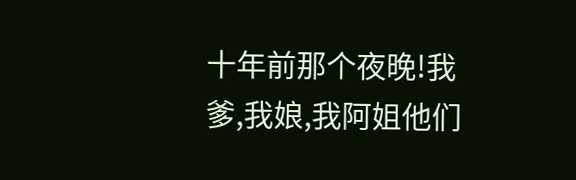十年前那个夜晚!我爹,我娘,我阿姐他们